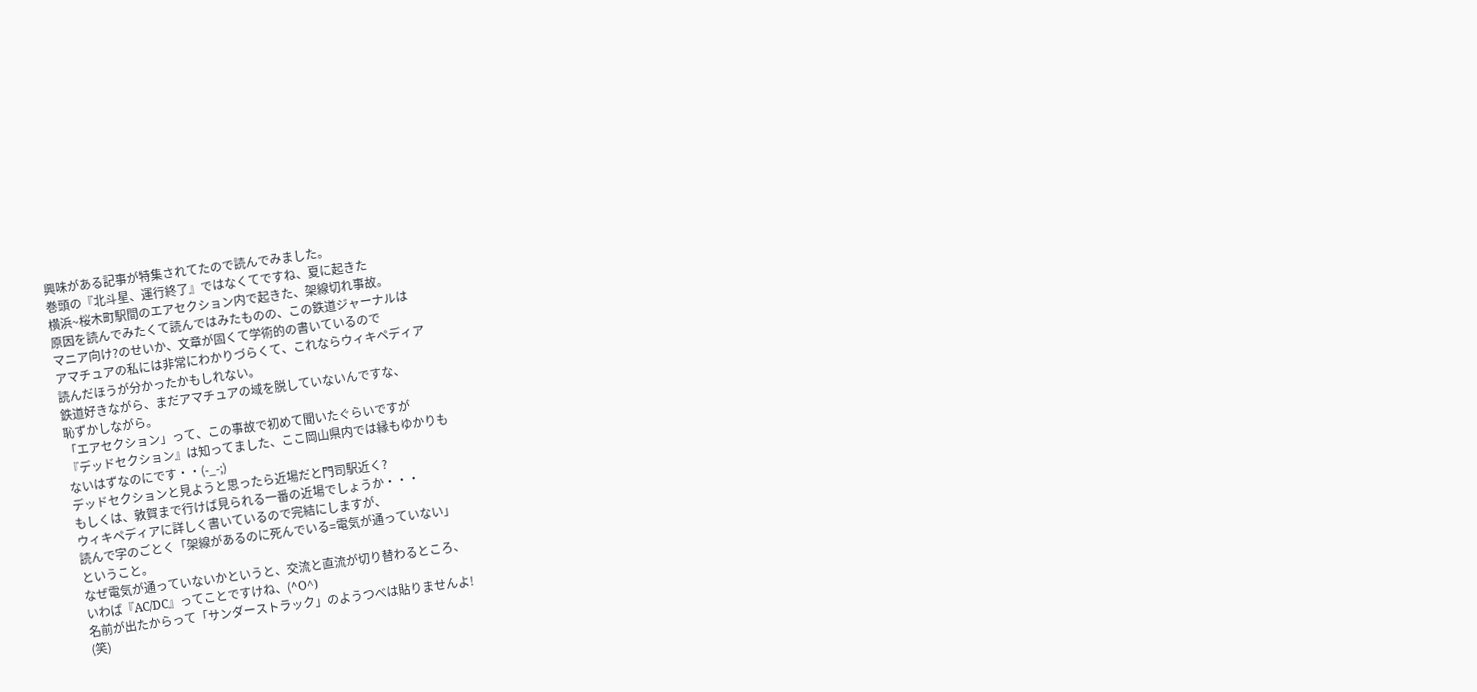興味がある記事が特集されてたので読んでみました。
巻頭の『北斗星、運行終了』ではなくてですね、夏に起きた
横浜~桜木町駅間のエアセクション内で起きた、架線切れ事故。
原因を読んでみたくて読んではみたものの、この鉄道ジャーナルは
マニア向け?のせいか、文章が固くて学術的の書いているので
アマチュアの私には非常にわかりづらくて、これならウィキペディア
読んだほうが分かったかもしれない。
鉄道好きながら、まだアマチュアの域を脱していないんですな、
恥ずかしながら。
「エアセクション」って、この事故で初めて聞いたぐらいですが
『デッドセクション』は知ってました、ここ岡山県内では縁もゆかりも
ないはずなのにです・・(-_-;)
デッドセクションと見ようと思ったら近場だと門司駅近く?
もしくは、敦賀まで行けば見られる一番の近場でしょうか・・・
ウィキペディアに詳しく書いているので完結にしますが、
読んで字のごとく「架線があるのに死んでいる=電気が通っていない」
ということ。
なぜ電気が通っていないかというと、交流と直流が切り替わるところ、
いわば『AC/DC』ってことですけね、(^O^)
名前が出たからって「サンダーストラック」のようつべは貼りませんよ!
(笑)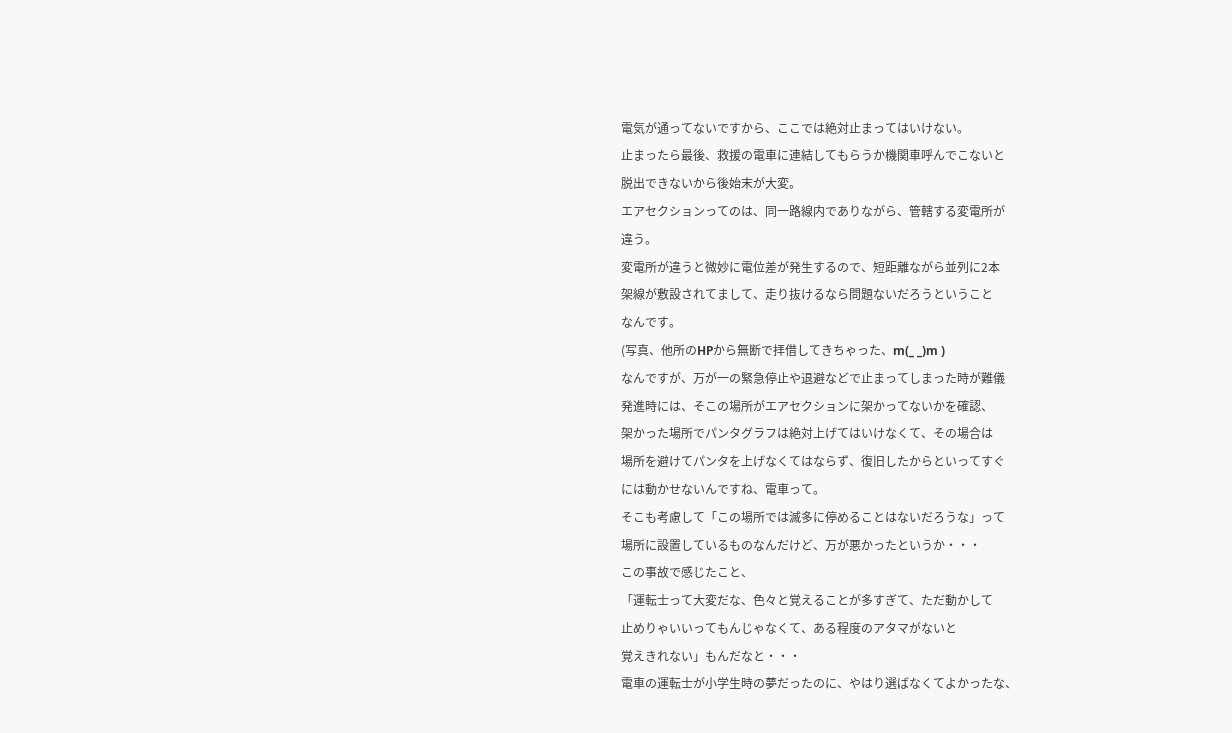電気が通ってないですから、ここでは絶対止まってはいけない。
止まったら最後、救援の電車に連結してもらうか機関車呼んでこないと
脱出できないから後始末が大変。
エアセクションってのは、同一路線内でありながら、管轄する変電所が
違う。
変電所が違うと微妙に電位差が発生するので、短距離ながら並列に2本
架線が敷設されてまして、走り抜けるなら問題ないだろうということ
なんです。
(写真、他所のHPから無断で拝借してきちゃった、m(_ _)m )
なんですが、万が一の緊急停止や退避などで止まってしまった時が難儀
発進時には、そこの場所がエアセクションに架かってないかを確認、
架かった場所でパンタグラフは絶対上げてはいけなくて、その場合は
場所を避けてパンタを上げなくてはならず、復旧したからといってすぐ
には動かせないんですね、電車って。
そこも考慮して「この場所では滅多に停めることはないだろうな」って
場所に設置しているものなんだけど、万が悪かったというか・・・
この事故で感じたこと、
「運転士って大変だな、色々と覚えることが多すぎて、ただ動かして
止めりゃいいってもんじゃなくて、ある程度のアタマがないと
覚えきれない」もんだなと・・・
電車の運転士が小学生時の夢だったのに、やはり選ばなくてよかったな、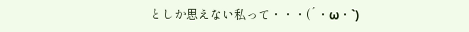としか思えない私って・・・(´・ω・`)